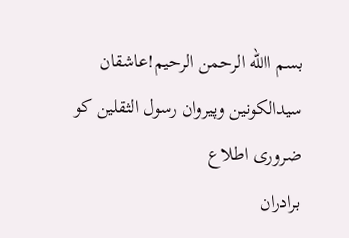بسم االله الرحمن الرحیم!عاشقان سیدالکونین وپیروان رسول الثقلین کو ضروری اطلاع
برادران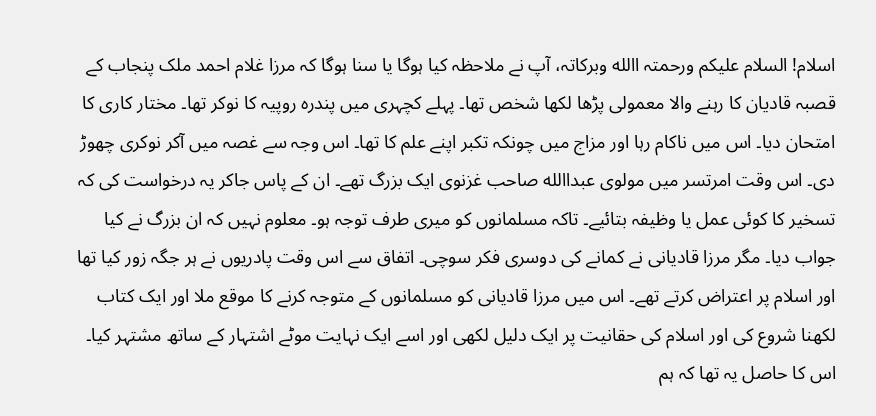اسلام! السلام علیکم ورحمتہ االله وبرکاتہ، آپ نے ملاحظہ کیا ہوگا یا سنا ہوگا کہ مرزا غلام احمد ملک پنجاب کے قصبہ قادیان کا رہنے والا معمولی پڑھا لکھا شخص تھا۔ پہلے کچہری میں پندرہ روپیہ کا نوکر تھا۔ مختار کاری کا امتحان دیا۔ اس میں ناکام رہا اور مزاج میں چونکہ تکبر اپنے علم کا تھا۔ اس وجہ سے غصہ میں آکر نوکری چھوڑ دی۔ اس وقت امرتسر میں مولوی عبداالله صاحب غزنوی ایک بزرگ تھے۔ ان کے پاس جاکر یہ درخواست کی کہ تسخیر کا کوئی عمل یا وظیفہ بتائیے۔ تاکہ مسلمانوں کو میری طرف توجہ ہو۔ معلوم نہیں کہ ان بزرگ نے کیا جواب دیا۔ مگر مرزا قادیانی نے کمانے کی دوسری فکر سوچی۔ اتفاق سے اس وقت پادریوں نے ہر جگہ زور کیا تھا اور اسلام پر اعتراض کرتے تھے۔ اس میں مرزا قادیانی کو مسلمانوں کے متوجہ کرنے کا موقع ملا اور ایک کتاب لکھنا شروع کی اور اسلام کی حقانیت پر ایک دلیل لکھی اور اسے ایک نہایت موٹے اشتہار کے ساتھ مشتہر کیا۔ اس کا حاصل یہ تھا کہ ہم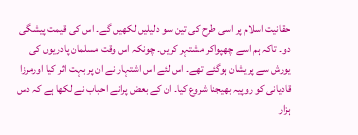حقانیت اسلام پر اسی طرح کی تین سو دلیلیں لکھیں گے۔ اس کی قیمت پیشگی دو۔ تاکہ ہم اسے چھپواکر مشتہر کریں۔ چونکہ اس وقت مسلمان پادریوں کی یورش سے پریشان ہوگئے تھے۔ اس لئے اس اشتہار نے ان پر بہت اثر کیا اورمرزا قادیانی کو روپیہ بھیجنا شروع کیا۔ ان کے بعض پرانے احباب نے لکھا ہے کہ دس ہزار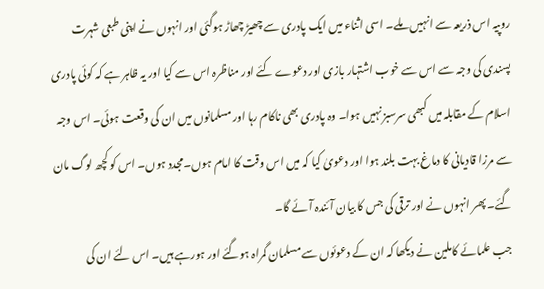روپیہ اس ذریعہ سے انہیں ملے۔ اسی اثناء میں ایک پادری سے چھیڑ چھاڑ ہوگئی اور انہوں نے اپنی طبعی شہرت پسندی کی وجہ سے اس سے خوب اشتہار بازی اور دعوے کئے اور مناظرہ اس سے کیا اور یہ ظاہر ہے کہ کوئی پادری اسلام کے مقابلہ میں کبھی سرسبز نہیں ہوا۔ وہ پادری بھی ناکام رہا اور مسلمانوں میں ان کی وقعت ہوئی۔ اس وجہ سے مرزا قادیانی کا دماغ بہت بلند ہوا اور دعویٰ کیا کہ میں اس وقت کا امام ہوں۔مجدد ہوں۔ اس کو کچھ لوگ مان گئے۔ پھر انہوں نے اور ترقی کی جس کا بیان آئندہ آئے گا۔
جب علمائے کاملین نے دیکھا کہ ان کے دعوئوں سے مسلمان گمراہ ہوگئے اور ہورہے ہیں۔ اس لئے ان کی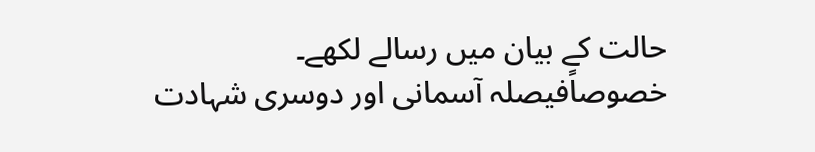حالت کے بیان میں رسالے لکھے۔ خصوصاًفیصلہ آسمانی اور دوسری شہادت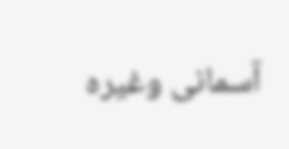آسمانی وغیرہ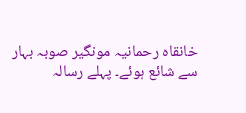خانقاہ رحمانیہ مونگیر صوبہ بہار سے شائع ہوئے۔ پہلے رسالہ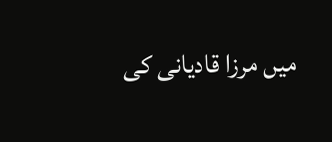میں مرزا قادیانی کی